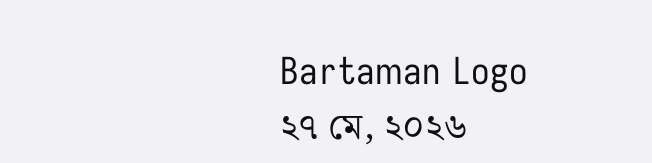Bartaman Logo
২৭ মে, ২০২৬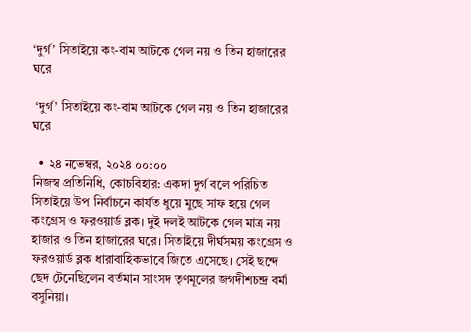‘দুর্গ’ সিতাইয়ে কং-বাম আটকে গেল নয় ও তিন হাজারের ঘরে

 ‘দুর্গ’ সিতাইয়ে কং-বাম আটকে গেল নয় ও তিন হাজারের ঘরে

  • ২৪ নভেম্বর, ২০২৪ ০০:০০
নিজস্ব প্রতিনিধি, কোচবিহার: একদা দুর্গ বলে পরিচিত সিতাইয়ে উপ নির্বাচনে কার্যত ধুয়ে মুছে সাফ হয়ে গেল কংগ্রেস ও ফরওয়ার্ড ব্লক। দুই দলই আটকে গেল মাত্র নয় হাজার ও তিন হাজারের ঘরে। সিতাইয়ে দীর্ঘসময় কংগ্রেস ও ফরওয়ার্ড ব্লক ধারাবাহিকভাবে জিতে এসেছে। সেই ছন্দে ছেদ টেনেছিলেন বর্তমান সাংসদ তৃণমূলের জগদীশচন্দ্র বর্মা বসুনিয়া।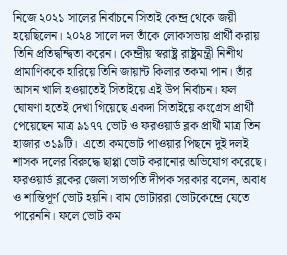নিজে ২০২১ সালের নির্বাচনে সিতাই কেন্দ্র থেকে জয়ী হয়েছিলেন। ২০২৪ সালে দল তাঁকে লোকসভায় প্রার্থী করায় তিনি প্রতিদ্বন্দ্বিতা করেন। কেন্দ্রীয় স্বরাষ্ট্র রাষ্ট্রমন্ত্রী নিশীথ প্রামাণিককে হারিয়ে তিনি জায়ান্ট কিলার তকমা পান। তাঁর আসন খালি হওয়াতেই সিতাইয়ে এই উপ নির্বাচন। ফল ঘোষণা হতেই দেখা গিয়েছে একদা সিতাইয়ে কংগ্রেস প্রার্থী পেয়েছেন মাত্র ৯১৭৭ ভোট ও ফরওয়ার্ড ব্লক প্রার্থী মাত্র তিন হাজার ৩১৯টি।  এতো কমভোট পাওয়ার পিছনে দুই দলই শাসক দলের বিরুদ্ধে ছাপ্পা ভোট করানোর অভিযোগ করেছে। ফরওয়ার্ড ব্লকের জেলা সভাপতি দীপক সরকার বলেন, অবাধ ও শান্তিপূর্ণ ভোট হয়নি। বাম ভোটাররা ভোটকেন্দ্রে যেতে পারেননি। ফলে ভোট কম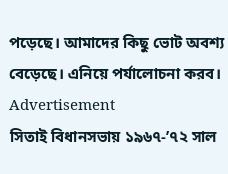পড়েছে। আমাদের কিছু ভোট অবশ্য বেড়েছে। এনিয়ে পর্যালোচনা করব।
Advertisement
সিতাই বিধানসভায় ১৯৬৭-’৭২ সাল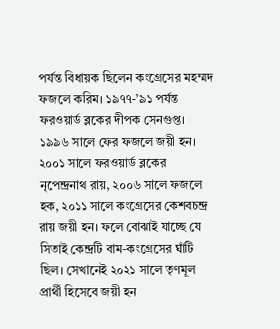পর্যন্ত বিধায়ক ছিলেন কংগ্রেসের মহম্মদ ফজলে করিম। ১৯৭৭-’৯১ পর্যন্ত ফরওয়ার্ড ব্লকের দীপক সেনগুপ্ত। ১৯৯৬ সালে ফের ফজলে জয়ী হন। ২০০১ সালে ফরওয়ার্ড ব্লকের নৃপেন্দ্রনাথ রায়, ২০০৬ সালে ফজলে হক, ২০১১ সালে কংগ্রেসের কেশবচন্দ্র রায় জয়ী হন। ফলে বোঝাই যাচ্ছে যে সিতাই কেন্দ্রটি বাম-কংগ্রেসের ঘাঁটি ছিল। সেখানেই ২০২১ সালে তৃণমূল প্রার্থী হিসেবে জয়ী হন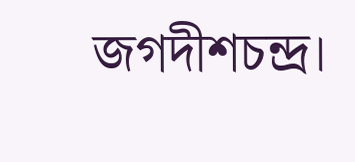জগদীশচন্দ্র।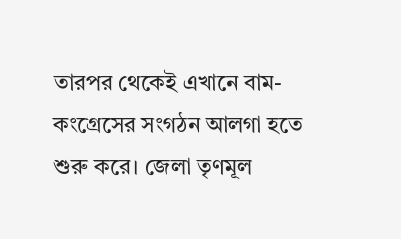তারপর থেকেই এখানে বাম-কংগ্রেসের সংগঠন আলগা হতে শুরু করে। জেলা তৃণমূল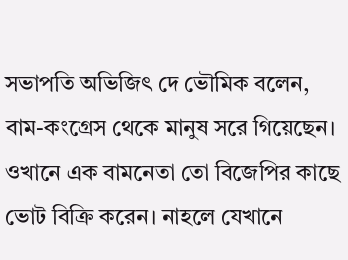সভাপতি অভিজিৎ দে ভৌমিক বলেন, বাম-কংগ্রেস থেকে মানুষ সরে গিয়েছেন। ওখানে এক বামনেতা তো বিজেপির কাছে ভোট বিক্রি করেন। নাহলে যেখানে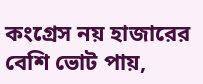কংগ্রেস নয় হাজারের বেশি ভোট পায়,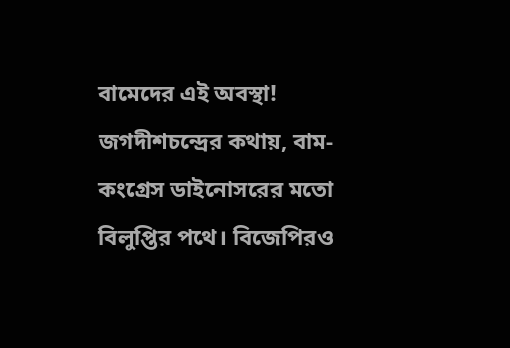বামেদের এই অবস্থা!
জগদীশচন্দ্রের কথায়, বাম-কংগ্রেস ডাইনোসরের মতো বিলুপ্তির পথে। বিজেপিরও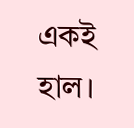একই হাল।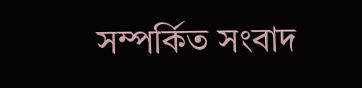সম্পর্কিত সংবাদ